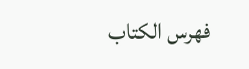فهرس الكتاب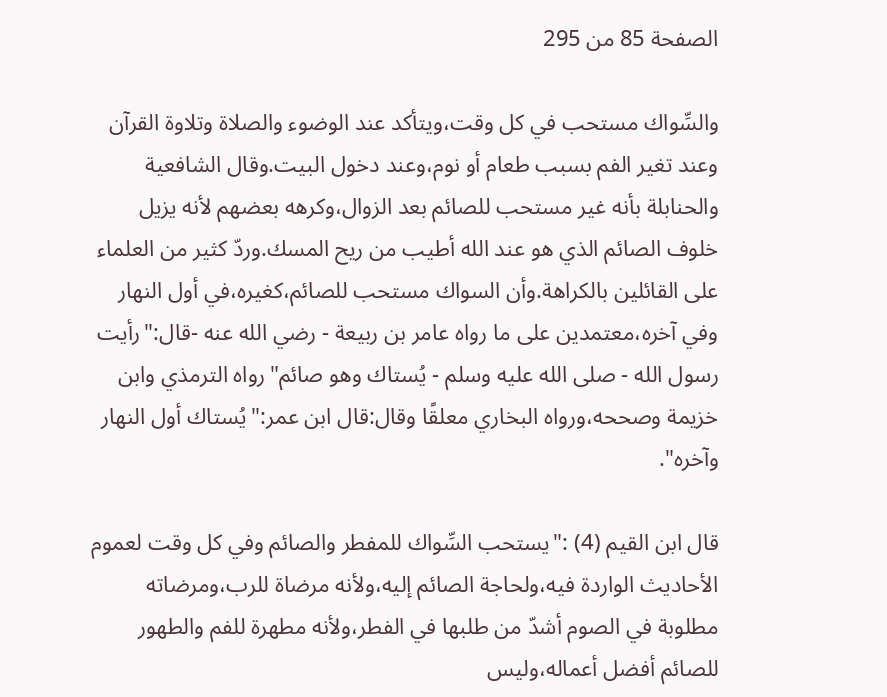الصفحة 85 من 295

والسِّواك مستحب في كل وقت،ويتأكد عند الوضوء والصلاة وتلاوة القرآن وعند تغير الفم بسبب طعام أو نوم،وعند دخول البيت.وقال الشافعية والحنابلة بأنه غير مستحب للصائم بعد الزوال،وكرهه بعضهم لأنه يزيل خلوف الصائم الذي هو عند الله أطيب من ريح المسك.وردّ كثير من العلماء على القائلين بالكراهة.وأن السواك مستحب للصائم،كغيره،في أول النهار وفي آخره،معتمدين على ما رواه عامر بن ربيعة - رضي الله عنه -قال:"رأيت رسول الله - صلى الله عليه وسلم - يُستاك وهو صائم"رواه الترمذي وابن خزيمة وصححه،ورواه البخاري معلقًا وقال:قال ابن عمر:"يُستاك أول النهار وآخره".

قال ابن القيم (4) :"يستحب السِّواك للمفطر والصائم وفي كل وقت لعموم الأحاديث الواردة فيه،ولحاجة الصائم إليه،ولأنه مرضاة للرب،ومرضاته مطلوبة في الصوم أشدّ من طلبها في الفطر،ولأنه مطهرة للفم والطهور للصائم أفضل أعماله،وليس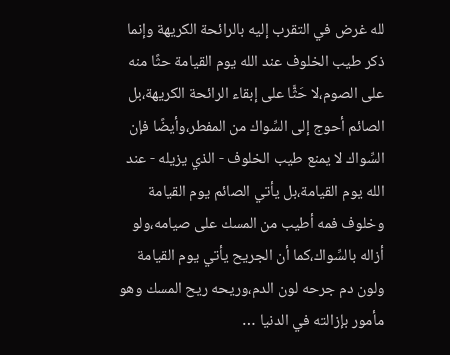لله غرض في التقرب إليه بالرائحة الكريهة وإنما ذكر طيب الخلوف عند الله يوم القيامة حثًا منه على الصوم،لا حَثًّا على إبقاء الرائحة الكريهة،بل الصائم أحوج إلى السِّواك من المفطر،وأيضًا فإن السِّواك لا يمنع طيب الخلوف - الذي يزيله - عند الله يوم القيامة،بل يأتي الصائم يوم القيامة وخلوف فمه أطيب من المسك على صيامه،ولو أزاله بالسِّواك،كما أن الجريح يأتي يوم القيامة ولون دم جرحه لون الدم،وريحه ريح المسك وهو مأمور بإزالته في الدنيا …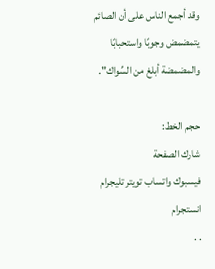وقد أجمع الناس على أن الصائم يتمضمض وجوبًا واستحبابًا والمضمضة أبلغ من السِّواك".

حجم الخط:
شارك الصفحة
فيسبوك واتساب تويتر تليجرام انستجرام
. .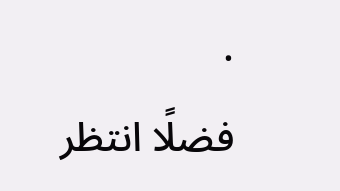.
فضلًا انتظر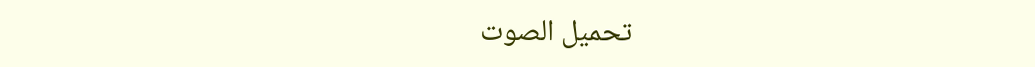تحميل الصوت